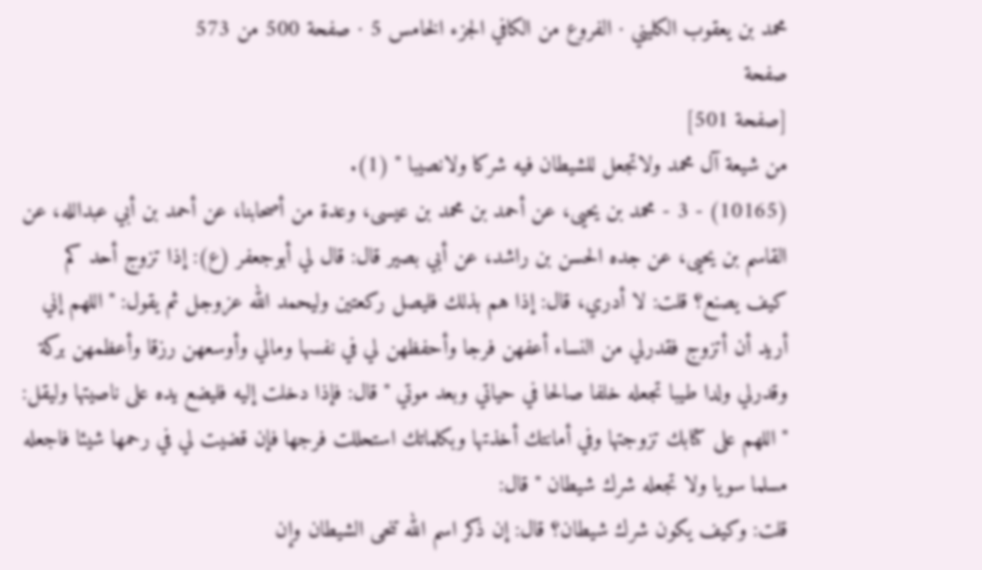محمد بن يعقوب الكليني · الفروع من الكافي الجزء الخامس 5 · صفحة 500 من 573
صفحة
[صفحة 501]
من شيعة آل محمد ولاتجعل للشيطان فيه شركا ولانصيبا " (1).
(10165) - 3 - محمد بن يحيى، عن أحمد بن محمد بن عيسى، وعدة من أصحابنا، عن أحمد بن أبي عبدالله، عن القاسم بن يحيى، عن جده الحسن بن راشد، عن أبي بصير قال: قال لي أبوجعفر (ع): إذا تزوج أحد كم كيف يصنع؟ قلت: لا أدري، قال: إذا هم بذلك فليصل ركعتين وليحمد الله عزوجل ثم يقول: " اللهم إني أريد أن أتزوج فقدرلي من النساء أعفهن فرجا وأحفظهن لي في نفسها ومالي وأوسعهن رزقا وأعظمهن بركة وقدرلي ولدا طيبا تجعله خلفا صالحا في حياتي وبعد موتي " قال: فإذا دخلت إليه فليضع يده على ناصيتها وليقل: " اللهم على كتابك تزوجتها وفي أمانتك أخذتها وبكلماتك استحللت فرجها فإن قضيت لي في رحمها شيئا فاجعله مسلما سويا ولا تجعله شرك شيطان " قال:
قلت: وكيف يكون شرك شيطان؟ قال: إن ذكر اسم الله تنحى الشيطان وإن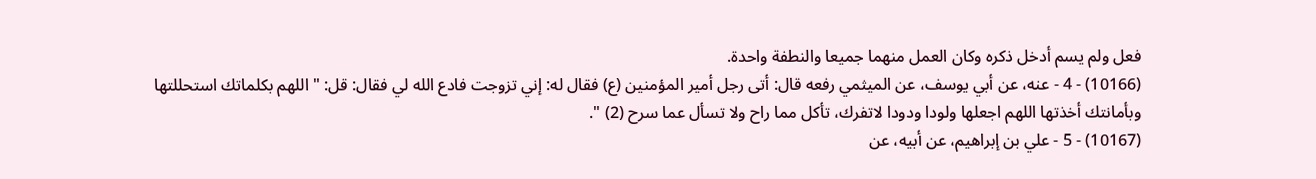فعل ولم يسم أدخل ذكره وكان العمل منهما جميعا والنطفة واحدة.
(10166) - 4 - عنه، عن أبي يوسف، عن الميثمي رفعه قال: أتى رجل أمير المؤمنين (ع) فقال له: إني تزوجت فادع الله لي فقال: قل: " اللهم بكلماتك استحللتها وبأمانتك أخذتها اللهم اجعلها ولودا ودودا لاتفرك، تأكل مما راح ولا تسأل عما سرح (2) ".
(10167) - 5 - علي بن إبراهيم، عن أبيه، عن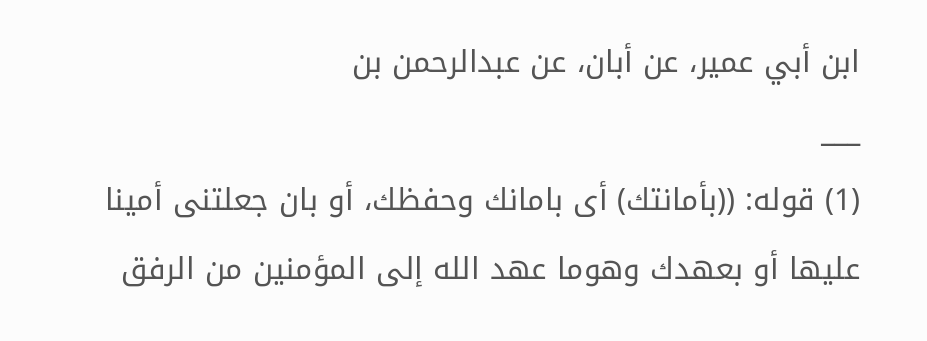ابن أبي عمير، عن أبان، عن عبدالرحمن بن
___
(1) قوله: ((بأمانتك) أى بامانك وحفظك، أو بان جعلتنى أمينا عليها أو بعهدك وهوما عهد الله إلى المؤمنين من الرفق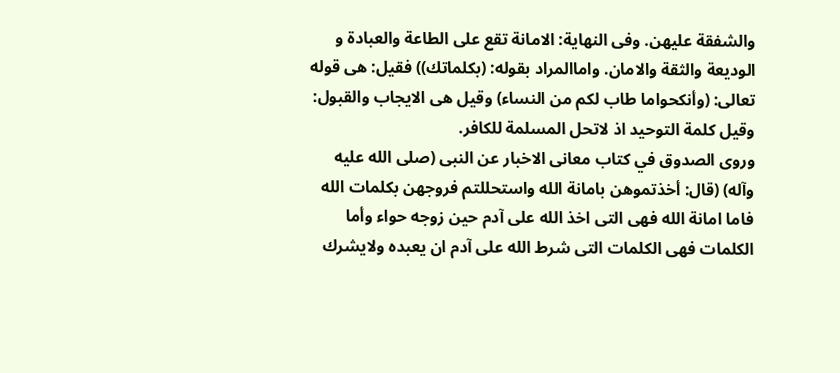والشفقة عليهن. وفى النهاية: الامانة تقع على الطاعة والعبادة و الوديعة والثقة والامان. واماالمراد بقوله: (بكلماتك)) فقيل: هى قوله تعالى: (وأنكحواما طاب لكم من النساء) وقيل هى الايجاب والقبول: وقيل كلمة التوحيد اذ لاتحل المسلمة للكافر.
وروى الصدوق في كتاب معانى الاخبار عن النبى (صلى الله عليه وآله) (قال: أخذتموهن بامانة الله واستحللتم فروجهن بكلمات الله فاما امانة الله فهى التى اخذ الله على آدم حين زوجه حواء وأما الكلمات فهى الكلمات التى شرط الله على آدم ان يعبده ولايشرك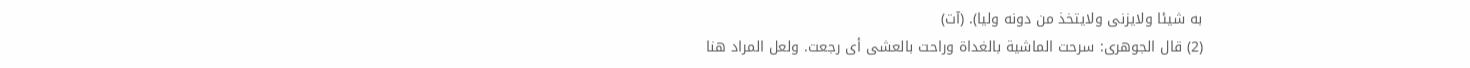به شيئا ولايزنى ولايتخذ من دونه وليا). (آت)
(2) قال الجوهرى: سرحت الماشية بالغداة وراحت بالعشى أى رجعت. ولعل المراد هنا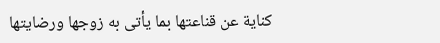كناية عن قناعتها بما يأتى به زوجها ورضايتها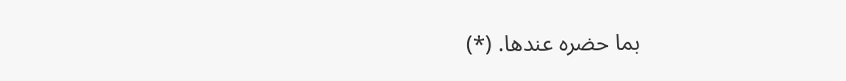بما حضره عندها. (*)